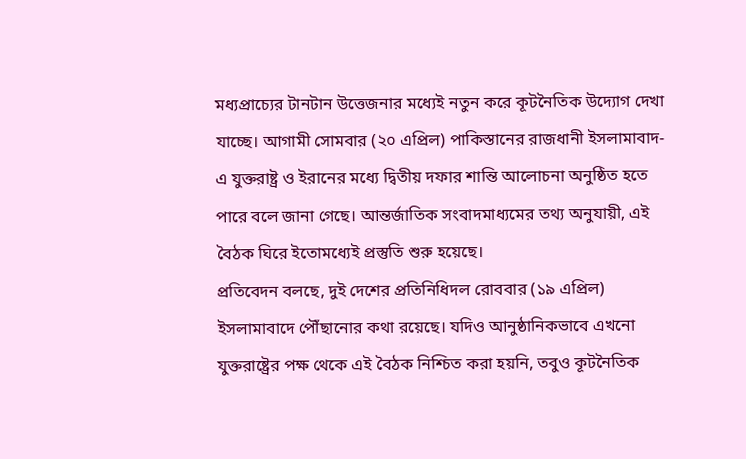মধ্যপ্রাচ্যের টানটান উত্তেজনার মধ্যেই নতুন করে কূটনৈতিক উদ্যোগ দেখা যাচ্ছে। আগামী সোমবার (২০ এপ্রিল) পাকিস্তানের রাজধানী ইসলামাবাদ-এ যুক্তরাষ্ট্র ও ইরানের মধ্যে দ্বিতীয় দফার শান্তি আলোচনা অনুষ্ঠিত হতে পারে বলে জানা গেছে। আন্তর্জাতিক সংবাদমাধ্যমের তথ্য অনুযায়ী, এই বৈঠক ঘিরে ইতোমধ্যেই প্রস্তুতি শুরু হয়েছে।
প্রতিবেদন বলছে, দুই দেশের প্রতিনিধিদল রোববার (১৯ এপ্রিল) ইসলামাবাদে পৌঁছানোর কথা রয়েছে। যদিও আনুষ্ঠানিকভাবে এখনো যুক্তরাষ্ট্রের পক্ষ থেকে এই বৈঠক নিশ্চিত করা হয়নি, তবুও কূটনৈতিক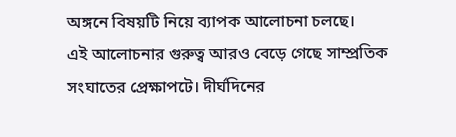অঙ্গনে বিষয়টি নিয়ে ব্যাপক আলোচনা চলছে।
এই আলোচনার গুরুত্ব আরও বেড়ে গেছে সাম্প্রতিক সংঘাতের প্রেক্ষাপটে। দীর্ঘদিনের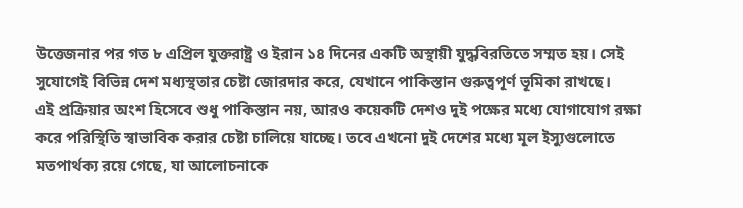উত্তেজনার পর গত ৮ এপ্রিল যুক্তরাষ্ট্র ও ইরান ১৪ দিনের একটি অস্থায়ী যুদ্ধবিরতিতে সম্মত হয়। সেই সুযোগেই বিভিন্ন দেশ মধ্যস্থতার চেষ্টা জোরদার করে, যেখানে পাকিস্তান গুরুত্বপূর্ণ ভূমিকা রাখছে।
এই প্রক্রিয়ার অংশ হিসেবে শুধু পাকিস্তান নয়, আরও কয়েকটি দেশও দুই পক্ষের মধ্যে যোগাযোগ রক্ষা করে পরিস্থিতি স্বাভাবিক করার চেষ্টা চালিয়ে যাচ্ছে। তবে এখনো দুই দেশের মধ্যে মূল ইস্যুগুলোতে মতপার্থক্য রয়ে গেছে, যা আলোচনাকে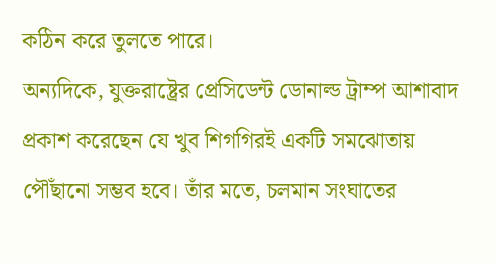কঠিন করে তুলতে পারে।
অন্যদিকে, যুক্তরাষ্ট্রের প্রেসিডেন্ট ডোনাল্ড ট্রাম্প আশাবাদ প্রকাশ করেছেন যে খুব শিগগিরই একটি সমঝোতায় পৌঁছানো সম্ভব হবে। তাঁর মতে, চলমান সংঘাতের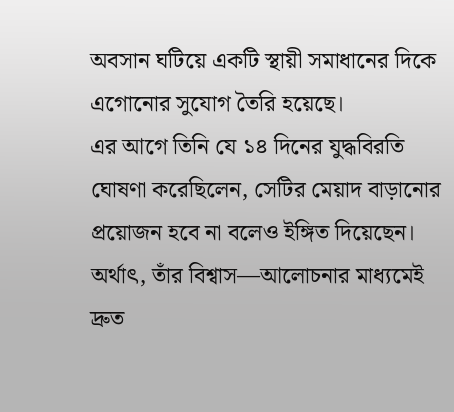অবসান ঘটিয়ে একটি স্থায়ী সমাধানের দিকে এগোনোর সুযোগ তৈরি হয়েছে।
এর আগে তিনি যে ১৪ দিনের যুদ্ধবিরতি ঘোষণা করেছিলেন, সেটির মেয়াদ বাড়ানোর প্রয়োজন হবে না বলেও ইঙ্গিত দিয়েছেন। অর্থাৎ, তাঁর বিশ্বাস—আলোচনার মাধ্যমেই দ্রুত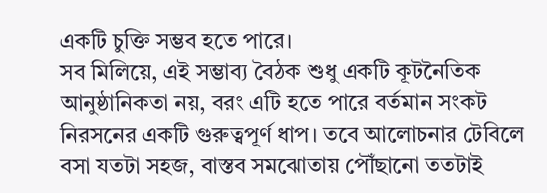একটি চুক্তি সম্ভব হতে পারে।
সব মিলিয়ে, এই সম্ভাব্য বৈঠক শুধু একটি কূটনৈতিক আনুষ্ঠানিকতা নয়, বরং এটি হতে পারে বর্তমান সংকট নিরসনের একটি গুরুত্বপূর্ণ ধাপ। তবে আলোচনার টেবিলে বসা যতটা সহজ, বাস্তব সমঝোতায় পৌঁছানো ততটাই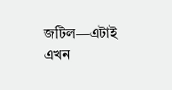জটিল—এটাই এখন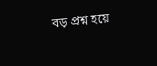বড় প্রশ্ন হয়ে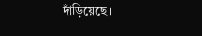দাঁড়িয়েছে।